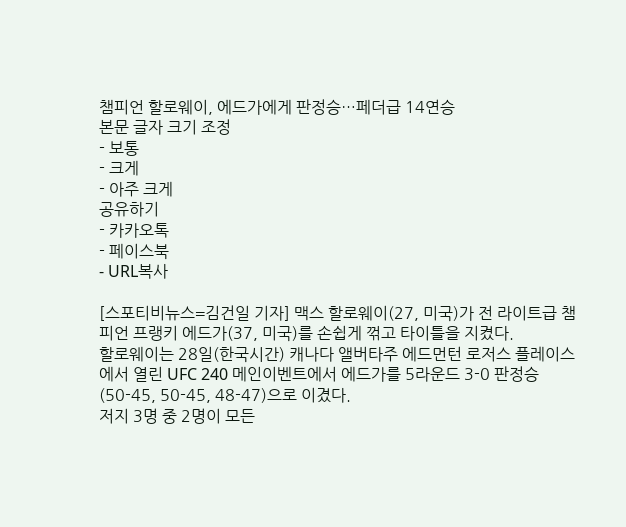챔피언 할로웨이, 에드가에게 판정승…페더급 14연승
본문 글자 크기 조정
- 보통
- 크게
- 아주 크게
공유하기
- 카카오톡
- 페이스북
- URL복사

[스포티비뉴스=김건일 기자] 맥스 할로웨이(27, 미국)가 전 라이트급 챔피언 프랭키 에드가(37, 미국)를 손쉽게 꺾고 타이틀을 지켰다.
할로웨이는 28일(한국시간) 캐나다 앨버타주 에드먼턴 로저스 플레이스에서 열린 UFC 240 메인이벤트에서 에드가를 5라운드 3-0 판정승(50-45, 50-45, 48-47)으로 이겼다.
저지 3명 중 2명이 모든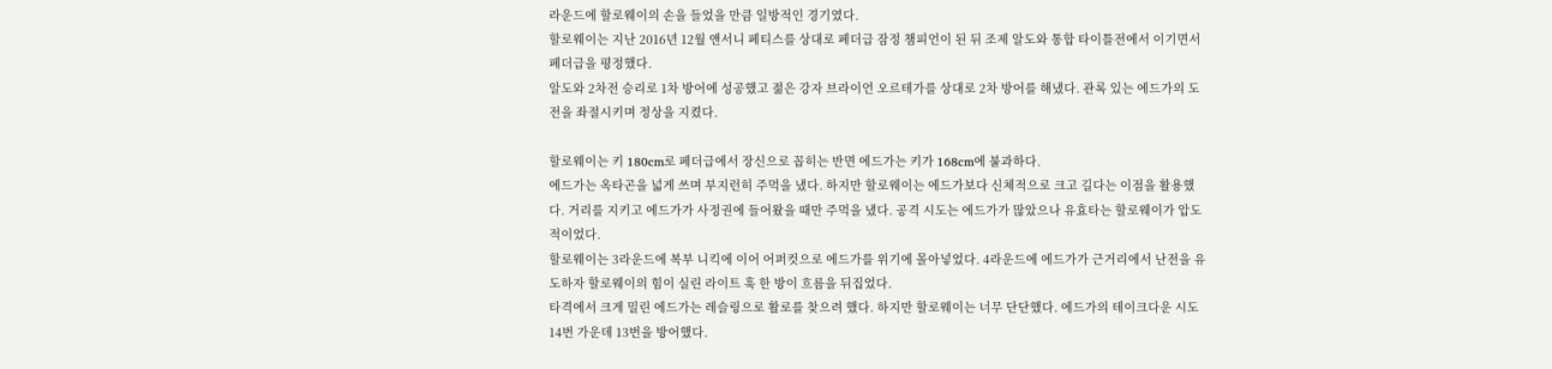라운드에 할로웨이의 손을 들었을 만큼 일방적인 경기였다.
할로웨이는 지난 2016년 12월 앤서니 페티스를 상대로 페더급 잠정 챔피언이 된 뒤 조제 알도와 통합 타이틀전에서 이기면서 페더급을 평정했다.
알도와 2차전 승리로 1차 방어에 성공했고 젊은 강자 브라이언 오르테가를 상대로 2차 방어를 해냈다. 관록 있는 에드가의 도전을 좌절시키며 정상을 지켰다.

할로웨이는 키 180cm로 페더급에서 장신으로 꼽히는 반면 에드가는 키가 168cm에 불과하다.
에드가는 옥타곤을 넓게 쓰며 부지런히 주먹을 냈다. 하지만 할로웨이는 에드가보다 신체적으로 크고 길다는 이점을 활용했다. 거리를 지키고 에드가가 사정권에 들어왔을 때만 주먹을 냈다. 공격 시도는 에드가가 많았으나 유효타는 할로웨이가 압도적이었다.
할로웨이는 3라운드에 복부 니킥에 이어 어퍼컷으로 에드가를 위기에 몰아넣었다. 4라운드에 에드가가 근거리에서 난전을 유도하자 할로웨이의 힘이 실린 라이트 훅 한 방이 흐름을 뒤집었다.
타격에서 크게 밀린 에드가는 레슬링으로 활로를 찾으려 했다. 하지만 할로웨이는 너무 단단했다. 에드가의 테이크다운 시도 14번 가운데 13번을 방어했다.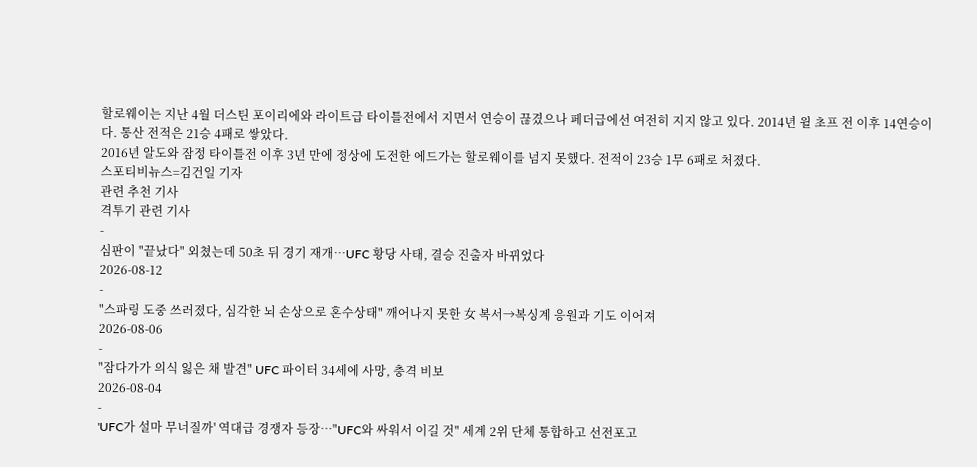할로웨이는 지난 4월 더스틴 포이리에와 라이트급 타이틀전에서 지면서 연승이 끊겼으나 페더급에선 여전히 지지 않고 있다. 2014년 윌 초프 전 이후 14연승이다. 통산 전적은 21승 4패로 쌓았다.
2016년 알도와 잠정 타이틀전 이후 3년 만에 정상에 도전한 에드가는 할로웨이를 넘지 못했다. 전적이 23승 1무 6패로 처졌다.
스포티비뉴스=김건일 기자
관련 추천 기사
격투기 관련 기사
-
심판이 "끝났다" 외쳤는데 50초 뒤 경기 재개…UFC 황당 사태, 결승 진출자 바뀌었다
2026-08-12
-
"스파링 도중 쓰러졌다, 심각한 뇌 손상으로 혼수상태" 깨어나지 못한 女 복서→복싱계 응원과 기도 이어져
2026-08-06
-
"잠다가가 의식 잃은 채 발견" UFC 파이터 34세에 사망, 충격 비보
2026-08-04
-
'UFC가 설마 무너질까' 역대급 경쟁자 등장…"UFC와 싸워서 이길 것" 세계 2위 단체 통합하고 선전포고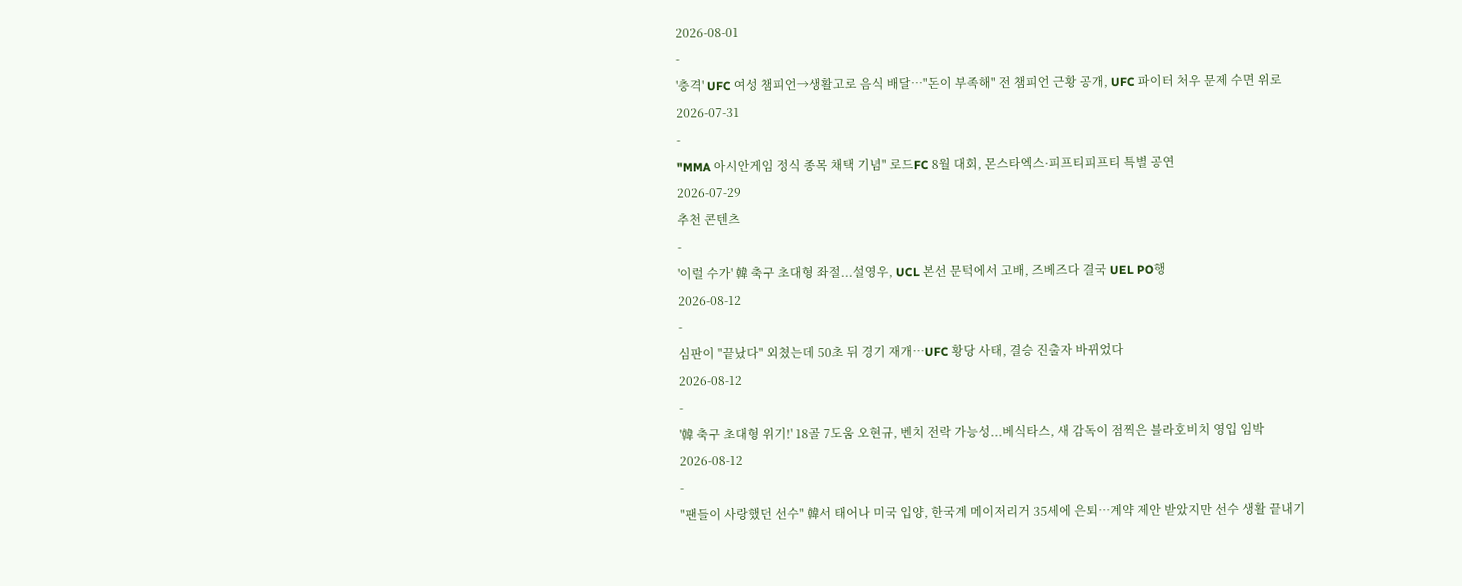2026-08-01
-
'충격' UFC 여성 챔피언→생활고로 음식 배달…"돈이 부족해" 전 챔피언 근황 공개, UFC 파이터 처우 문제 수면 위로
2026-07-31
-
"MMA 아시안게임 정식 종목 채택 기념" 로드FC 8월 대회, 몬스타엑스·피프티피프티 특별 공연
2026-07-29
추천 콘텐츠
-
'이럴 수가' 韓 축구 초대형 좌절...설영우, UCL 본선 문턱에서 고배, 즈베즈다 결국 UEL PO행
2026-08-12
-
심판이 "끝났다" 외쳤는데 50초 뒤 경기 재개…UFC 황당 사태, 결승 진출자 바뀌었다
2026-08-12
-
'韓 축구 초대형 위기!' 18골 7도움 오현규, 벤치 전락 가능성...베식타스, 새 감독이 점찍은 블라호비치 영입 임박
2026-08-12
-
"팬들이 사랑했던 선수" 韓서 태어나 미국 입양, 한국계 메이저리거 35세에 은퇴…계약 제안 받았지만 선수 생활 끝내기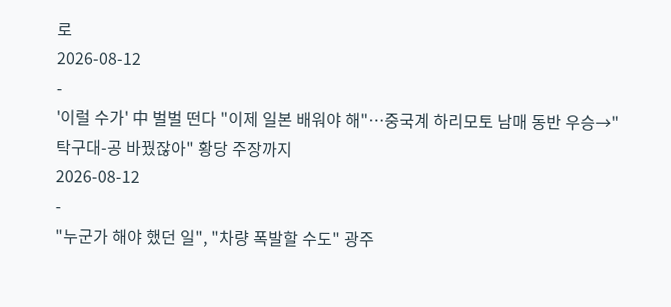로
2026-08-12
-
'이럴 수가' 中 벌벌 떤다 "이제 일본 배워야 해"…중국계 하리모토 남매 동반 우승→"탁구대-공 바꿨잖아" 황당 주장까지
2026-08-12
-
"누군가 해야 했던 일", "차량 폭발할 수도" 광주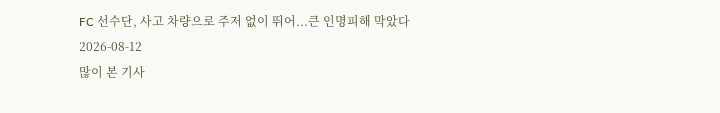FC 선수단, 사고 차량으로 주저 없이 뛰어...큰 인명피해 막았다
2026-08-12
많이 본 기사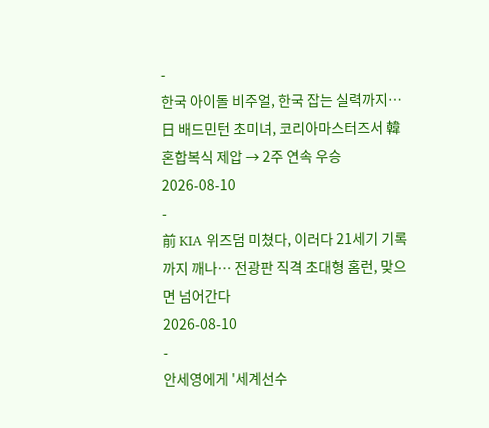-
한국 아이돌 비주얼, 한국 잡는 실력까지…日 배드민턴 초미녀, 코리아마스터즈서 韓 혼합복식 제압 → 2주 연속 우승
2026-08-10
-
前 KIA 위즈덤 미쳤다, 이러다 21세기 기록까지 깨나… 전광판 직격 초대형 홈런, 맞으면 넘어간다
2026-08-10
-
안세영에게 '세계선수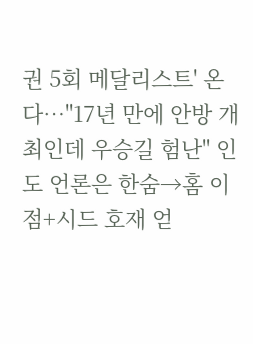권 5회 메달리스트' 온다…"17년 만에 안방 개최인데 우승길 험난" 인도 언론은 한숨→홈 이점+시드 호재 얻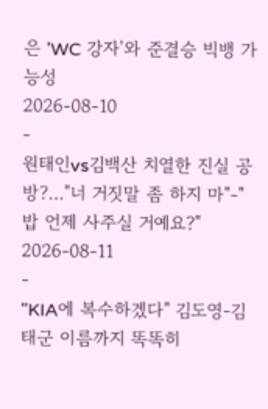은 'WC 강자'와 준결승 빅뱅 가능성
2026-08-10
-
원태인vs김백산 치열한 진실 공방?…"너 거짓말 좀 하지 마"-"밥 언제 사주실 거예요?"
2026-08-11
-
"KIA에 복수하겠다" 김도영-김태군 이름까지 똑똑히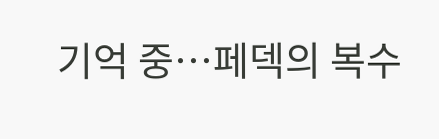기억 중…페덱의 복수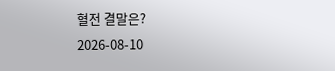혈전 결말은?
2026-08-10